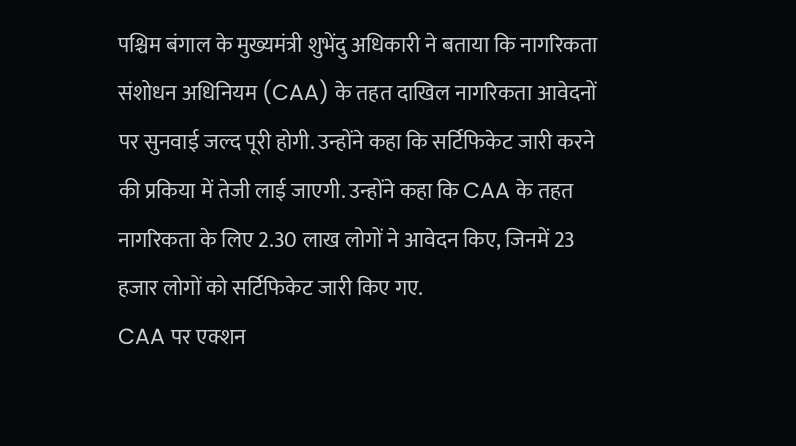पश्चिम बंगाल के मुख्यमंत्री शुभेंदु अधिकारी ने बताया कि नागरिकता संशोधन अधिनियम (CAA) के तहत दाखिल नागरिकता आवेदनों पर सुनवाई जल्द पूरी होगी. उन्होंने कहा कि सर्टिफिकेट जारी करने की प्रकिया में तेजी लाई जाएगी. उन्होंने कहा कि CAA के तहत नागरिकता के लिए 2.30 लाख लोगों ने आवेदन किए, जिनमें 23 हजार लोगों को सर्टिफिकेट जारी किए गए.
CAA पर एक्शन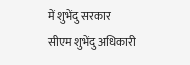में शुभेंदु सरकार
सीएम शुभेंदु अधिकारी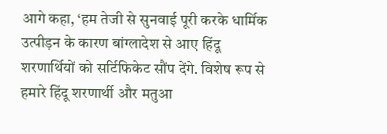आगे कहा, ‘हम तेजी से सुनवाई पूरी करके धार्मिक उत्पीड़न के कारण बांग्लादेश से आए हिंदू शरणार्थियों को सर्टिफिकेट सौंप देंगे. विशेष रूप से हमारे हिंदू शरणार्थी और मतुआ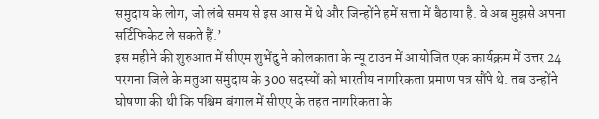समुदाय के लोग, जो लंबे समय से इस आस में थे और जिन्होंने हमें सत्ता में बैठाया है. वे अब मुझसे अपना सर्टिफिकेट ले सकते हैं.’
इस महीने की शुरुआत में सीएम शुभेंदु ने कोलकाता के न्यू टाउन में आयोजित एक कार्यक्रम में उत्तर 24 परगना जिले के मतुआ समुदाय के 300 सदस्यों को भारतीय नागरिकता प्रमाण पत्र सौंपे थे. तब उन्होंने घोषणा की थी कि पश्चिम बंगाल में सीएए के तहत नागरिकता के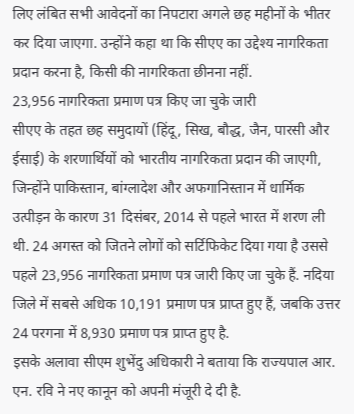लिए लंबित सभी आवेदनों का निपटारा अगले छह महीनों के भीतर कर दिया जाएगा. उन्होंने कहा था कि सीएए का उद्देश्य नागरिकता प्रदान करना है, किसी की नागरिकता छीनना नहीं.
23,956 नागरिकता प्रमाण पत्र किए जा चुके जारी
सीएए के तहत छह समुदायों (हिंदू, सिख, बौद्ध, जैन, पारसी और ईसाई) के शरणार्थियों को भारतीय नागरिकता प्रदान की जाएगी, जिन्होंने पाकिस्तान, बांग्लादेश और अफगानिस्तान में धार्मिक उत्पीड़न के कारण 31 दिसंबर, 2014 से पहले भारत में शरण ली थी. 24 अगस्त को जितने लोगों को सर्टिफिकेट दिया गया है उससे पहले 23,956 नागरिकता प्रमाण पत्र जारी किए जा चुके हैं. नदिया जिले में सबसे अधिक 10,191 प्रमाण पत्र प्राप्त हुए हैं, जबकि उत्तर 24 परगना में 8,930 प्रमाण पत्र प्राप्त हुए है.
इसके अलावा सीएम शुभेंदु अधिकारी ने बताया कि राज्यपाल आर. एन. रवि ने नए कानून को अपनी मंजूरी दे दी है.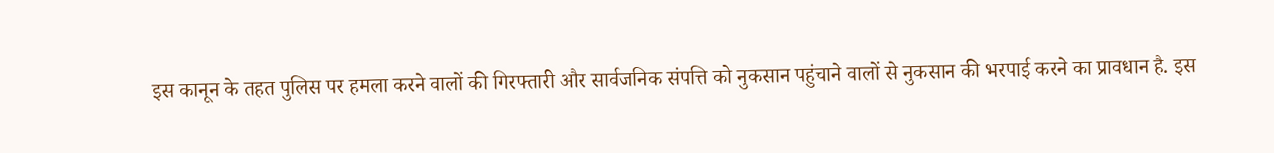इस कानून के तहत पुलिस पर हमला करने वालों की गिरफ्तारी और सार्वजनिक संपत्ति को नुकसान पहुंचाने वालों से नुकसान की भरपाई करने का प्रावधान है. इस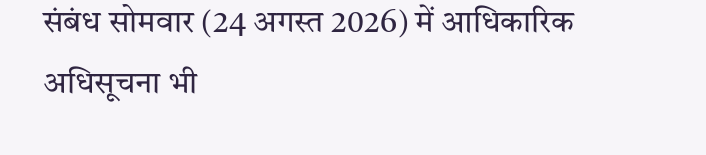संबंध सोमवार (24 अगस्त 2026) में आधिकारिक अधिसूचना भी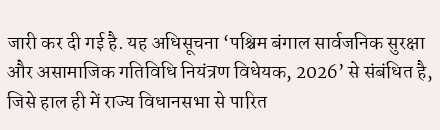जारी कर दी गई है. यह अधिसूचना ‘पश्चिम बंगाल सार्वजनिक सुरक्षा और असामाजिक गतिविधि नियंत्रण विधेयक, 2026’ से संबंधित है, जिसे हाल ही में राज्य विधानसभा से पारित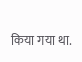किया गया था.